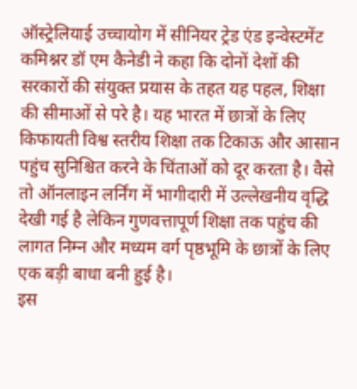ऑस्ट्रेलियाई उच्चायोग में सीनियर ट्रेड एंड इन्वेस्टमेंट कमिश्नर डॉ एम कैनेडी ने कहा कि दोनों देशों की सरकारों की संयुक्त प्रयास के तहत यह पहल, शिक्षा की सीमाओं से परे है। यह भारत में छात्रों के लिए किफायती विश्व स्तरीय शिक्षा तक टिकाऊ और आसान पहुंच सुनिश्चित करने के चिंताओं को दूर करता है। वैसे तो ऑनलाइन लर्निंग में भागीदारी में उल्लेखनीय वृद्धि देखी गई है लेकिन गुणवत्तापूर्ण शिक्षा तक पहुंच की लागत निम्न और मध्यम वर्ग पृष्ठभूमि के छात्रों के लिए एक बड़ी बाधा बनी हुई है।
इस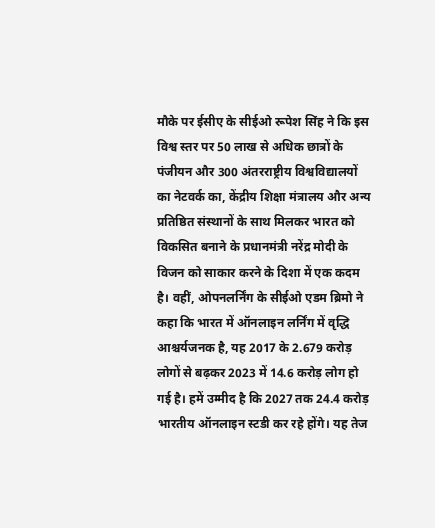मौके पर ईसीए के सीईओ रूपेश सिंह ने कि इस विश्व स्तर पर 50 लाख से अधिक छात्रों के पंजीयन और 300 अंतरराष्ट्रीय विश्वविद्यालयों का नेटवर्क का, केंद्रीय शिक्षा मंत्रालय और अन्य प्रतिष्ठित संस्थानों के साथ मिलकर भारत को विकसित बनाने के प्रधानमंत्री नरेंद्र मोदी के विजन को साकार करने के दिशा में एक कदम है। वहीं, ओपनलर्निंग के सीईओ एडम ब्रिमो ने कहा कि भारत में ऑनलाइन लर्निंग में वृद्धि आश्चर्यजनक है, यह 2017 के 2.679 करोड़ लोगों से बढ़कर 2023 में 14.6 करोड़ लोग हो गई है। हमें उम्मीद है कि 2027 तक 24.4 करोड़ भारतीय ऑनलाइन स्टडी कर रहे होंगे। यह तेज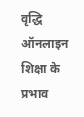वृद्धि ऑनलाइन शिक्षा के प्रभाव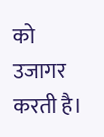को उजागर करती है।